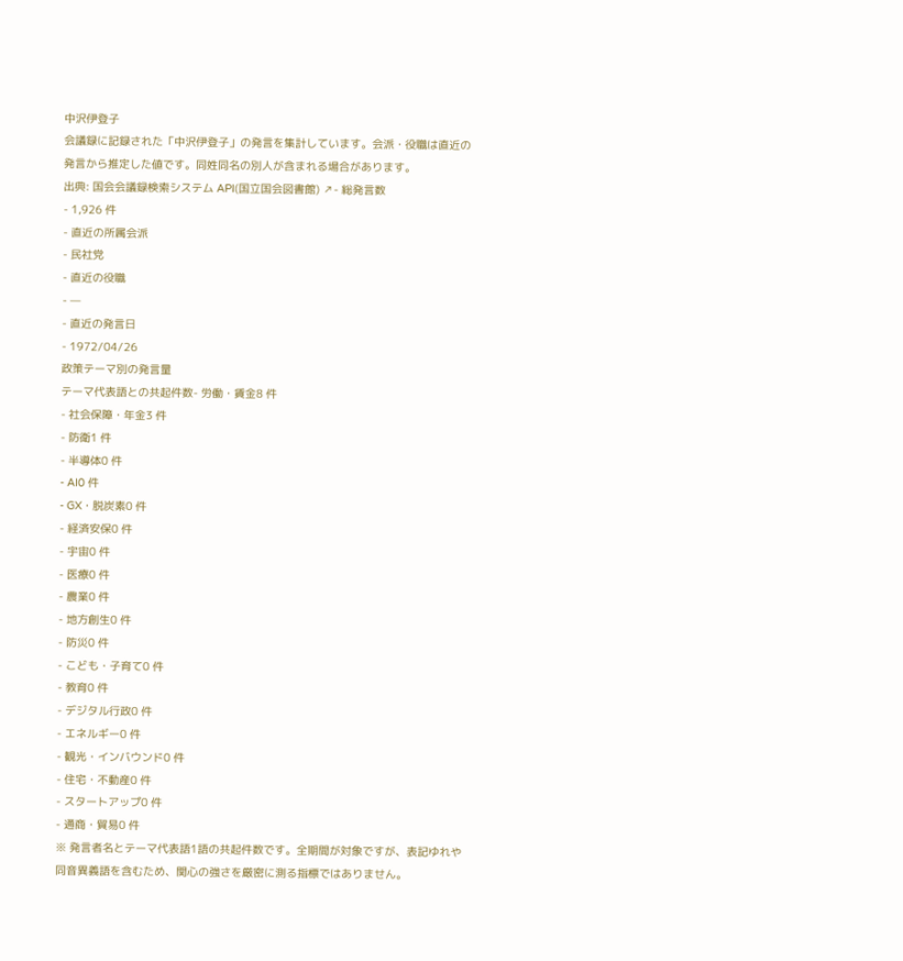中沢伊登子
会議録に記録された「中沢伊登子」の発言を集計しています。会派・役職は直近の発言から推定した値です。同姓同名の別人が含まれる場合があります。
出典: 国会会議録検索システム API(国立国会図書館) ↗- 総発言数
- 1,926 件
- 直近の所属会派
- 民社党
- 直近の役職
- —
- 直近の発言日
- 1972/04/26
政策テーマ別の発言量
テーマ代表語との共起件数- 労働・賃金8 件
- 社会保障・年金3 件
- 防衛1 件
- 半導体0 件
- AI0 件
- GX・脱炭素0 件
- 経済安保0 件
- 宇宙0 件
- 医療0 件
- 農業0 件
- 地方創生0 件
- 防災0 件
- こども・子育て0 件
- 教育0 件
- デジタル行政0 件
- エネルギー0 件
- 観光・インバウンド0 件
- 住宅・不動産0 件
- スタートアップ0 件
- 通商・貿易0 件
※ 発言者名とテーマ代表語1語の共起件数です。全期間が対象ですが、表記ゆれや 同音異義語を含むため、関心の強さを厳密に測る指標ではありません。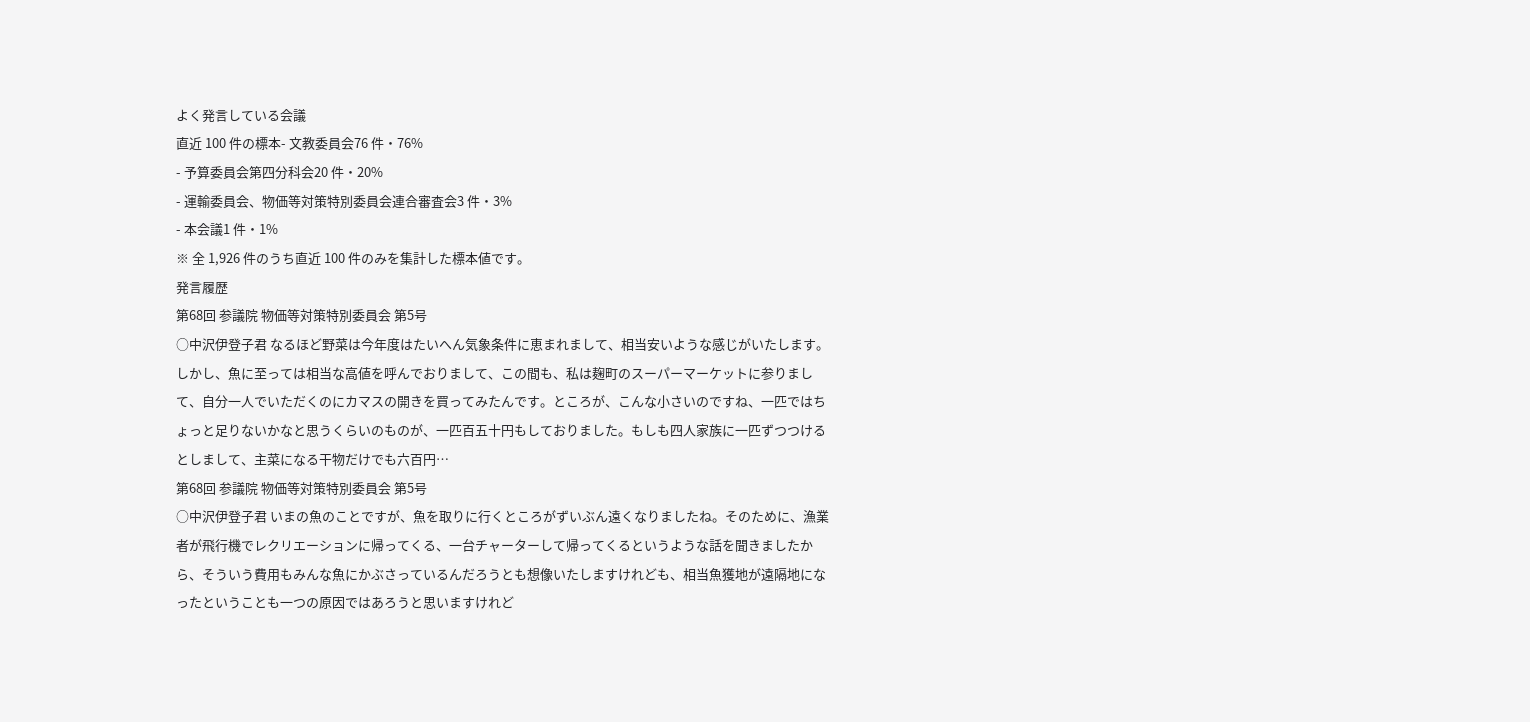よく発言している会議
直近 100 件の標本- 文教委員会76 件・76%
- 予算委員会第四分科会20 件・20%
- 運輸委員会、物価等対策特別委員会連合審査会3 件・3%
- 本会議1 件・1%
※ 全 1,926 件のうち直近 100 件のみを集計した標本値です。
発言履歴
第68回 参議院 物価等対策特別委員会 第5号
○中沢伊登子君 なるほど野菜は今年度はたいへん気象条件に恵まれまして、相当安いような感じがいたします。しかし、魚に至っては相当な高値を呼んでおりまして、この間も、私は麹町のスーパーマーケットに参りまして、自分一人でいただくのにカマスの開きを買ってみたんです。ところが、こんな小さいのですね、一匹ではちょっと足りないかなと思うくらいのものが、一匹百五十円もしておりました。もしも四人家族に一匹ずつつけるとしまして、主菜になる干物だけでも六百円…
第68回 参議院 物価等対策特別委員会 第5号
○中沢伊登子君 いまの魚のことですが、魚を取りに行くところがずいぶん遠くなりましたね。そのために、漁業者が飛行機でレクリエーションに帰ってくる、一台チャーターして帰ってくるというような話を聞きましたから、そういう費用もみんな魚にかぶさっているんだろうとも想像いたしますけれども、相当魚獲地が遠隔地になったということも一つの原因ではあろうと思いますけれど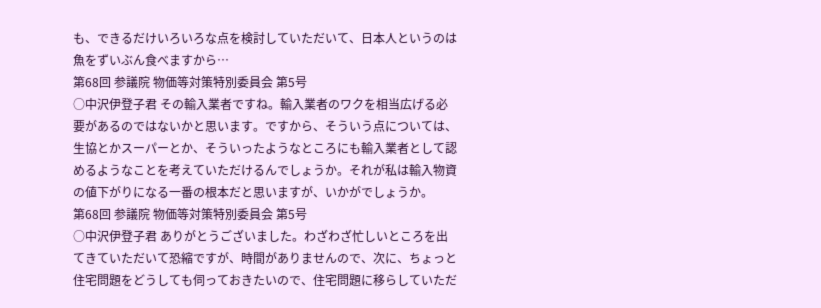も、できるだけいろいろな点を検討していただいて、日本人というのは魚をずいぶん食べますから…
第68回 参議院 物価等対策特別委員会 第5号
○中沢伊登子君 その輸入業者ですね。輸入業者のワクを相当広げる必要があるのではないかと思います。ですから、そういう点については、生協とかスーパーとか、そういったようなところにも輸入業者として認めるようなことを考えていただけるんでしょうか。それが私は輸入物資の値下がりになる一番の根本だと思いますが、いかがでしょうか。
第68回 参議院 物価等対策特別委員会 第5号
○中沢伊登子君 ありがとうございました。わざわざ忙しいところを出てきていただいて恐縮ですが、時間がありませんので、次に、ちょっと住宅問題をどうしても伺っておきたいので、住宅問題に移らしていただ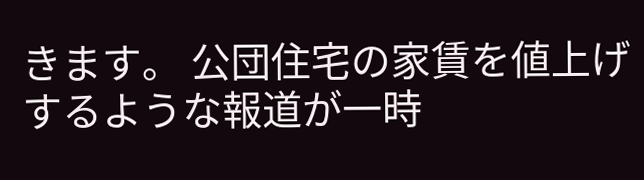きます。 公団住宅の家賃を値上げするような報道が一時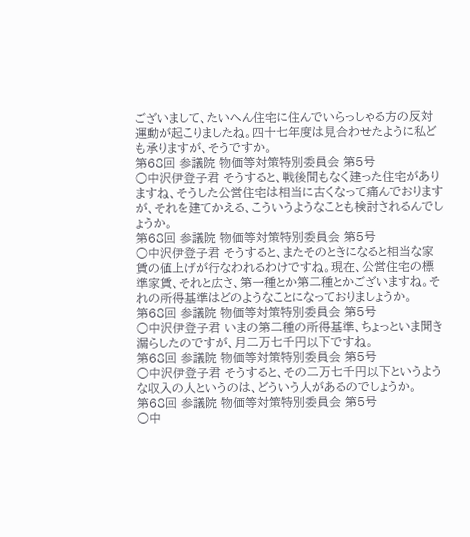ございまして、たいへん住宅に住んでいらっしゃる方の反対運動が起こりましたね。四十七年度は見合わせたように私ども承りますが、そうですか。
第68回 参議院 物価等対策特別委員会 第5号
○中沢伊登子君 そうすると、戦後間もなく建った住宅がありますね、そうした公営住宅は相当に古くなって痛んでおりますが、それを建てかえる、こういうようなことも検討されるんでしょうか。
第68回 参議院 物価等対策特別委員会 第5号
○中沢伊登子君 そうすると、またそのときになると相当な家賃の値上げが行なわれるわけですね。現在、公営住宅の標準家賃、それと広さ、第一種とか第二種とかございますね。それの所得基準はどのようなことになっておりましょうか。
第68回 参議院 物価等対策特別委員会 第5号
○中沢伊登子君 いまの第二種の所得基準、ちょっといま聞き漏らしたのですが、月二万七千円以下ですね。
第68回 参議院 物価等対策特別委員会 第5号
○中沢伊登子君 そうすると、その二万七千円以下というような収入の人というのは、どういう人があるのでしょうか。
第68回 参議院 物価等対策特別委員会 第5号
○中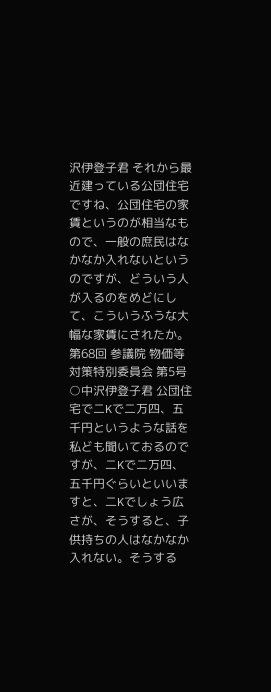沢伊登子君 それから最近建っている公団住宅ですね、公団住宅の家賃というのが相当なもので、一般の庶民はなかなか入れないというのですが、どういう人が入るのをめどにして、こういうふうな大幅な家賃にされたか。
第68回 参議院 物価等対策特別委員会 第5号
○中沢伊登子君 公団住宅で二Kで二万四、五千円というような話を私ども聞いておるのですが、二Kで二万四、五千円ぐらいといいますと、二Kでしょう広さが、そうすると、子供持ちの人はなかなか入れない。そうする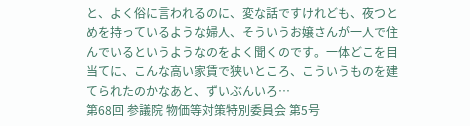と、よく俗に言われるのに、変な話ですけれども、夜つとめを持っているような婦人、そういうお嬢さんが一人で住んでいるというようなのをよく聞くのです。一体どこを目当てに、こんな高い家賃で狭いところ、こういうものを建てられたのかなあと、ずいぶんいろ…
第68回 参議院 物価等対策特別委員会 第5号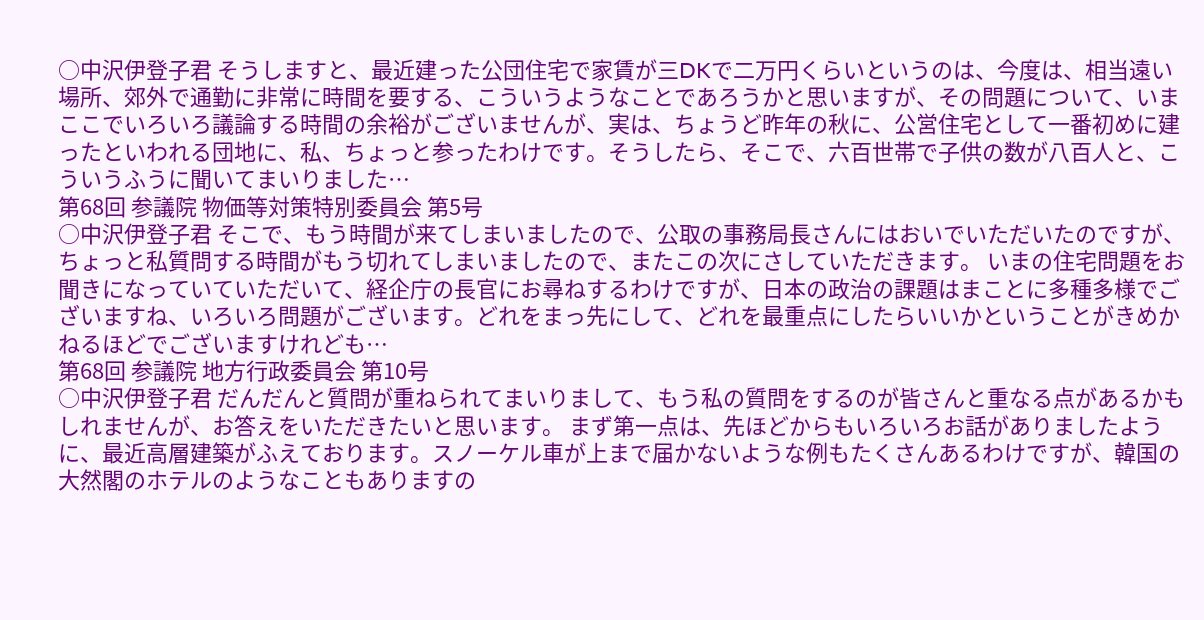○中沢伊登子君 そうしますと、最近建った公団住宅で家賃が三DKで二万円くらいというのは、今度は、相当遠い場所、郊外で通勤に非常に時間を要する、こういうようなことであろうかと思いますが、その問題について、いまここでいろいろ議論する時間の余裕がございませんが、実は、ちょうど昨年の秋に、公営住宅として一番初めに建ったといわれる団地に、私、ちょっと参ったわけです。そうしたら、そこで、六百世帯で子供の数が八百人と、こういうふうに聞いてまいりました…
第68回 参議院 物価等対策特別委員会 第5号
○中沢伊登子君 そこで、もう時間が来てしまいましたので、公取の事務局長さんにはおいでいただいたのですが、ちょっと私質問する時間がもう切れてしまいましたので、またこの次にさしていただきます。 いまの住宅問題をお聞きになっていていただいて、経企庁の長官にお尋ねするわけですが、日本の政治の課題はまことに多種多様でございますね、いろいろ問題がございます。どれをまっ先にして、どれを最重点にしたらいいかということがきめかねるほどでございますけれども…
第68回 参議院 地方行政委員会 第10号
○中沢伊登子君 だんだんと質問が重ねられてまいりまして、もう私の質問をするのが皆さんと重なる点があるかもしれませんが、お答えをいただきたいと思います。 まず第一点は、先ほどからもいろいろお話がありましたように、最近高層建築がふえております。スノーケル車が上まで届かないような例もたくさんあるわけですが、韓国の大然閣のホテルのようなこともありますの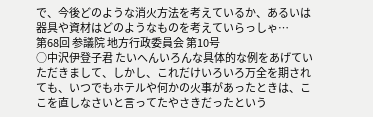で、今後どのような消火方法を考えているか、あるいは器具や資材はどのようなものを考えていらっしゃ…
第68回 参議院 地方行政委員会 第10号
○中沢伊登子君 たいへんいろんな具体的な例をあげていただきまして、しかし、これだけいろいろ万全を期されても、いつでもホテルや何かの火事があったときは、ここを直しなさいと言ってたやさきだったという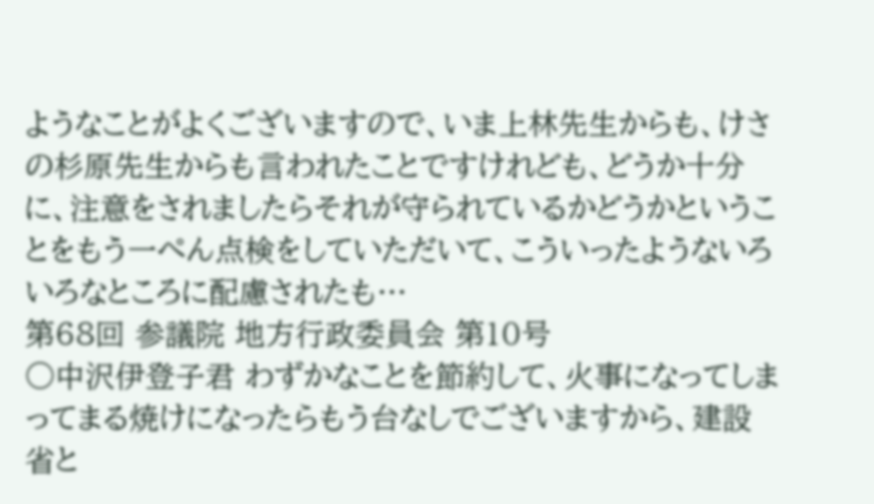ようなことがよくございますので、いま上林先生からも、けさの杉原先生からも言われたことですけれども、どうか十分に、注意をされましたらそれが守られているかどうかということをもう一ぺん点検をしていただいて、こういったようないろいろなところに配慮されたも…
第68回 参議院 地方行政委員会 第10号
○中沢伊登子君 わずかなことを節約して、火事になってしまってまる焼けになったらもう台なしでございますから、建設省と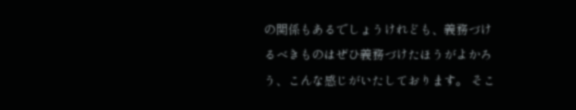の関係もあるでしょうけれども、義務づけるべきものはぜひ義務づけたほうがよかろう、こんな感じがいたしております。 そこ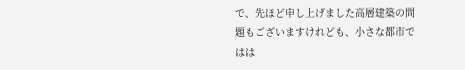で、先ほど申し上げました高層建築の問題もございますけれども、小さな都市ではは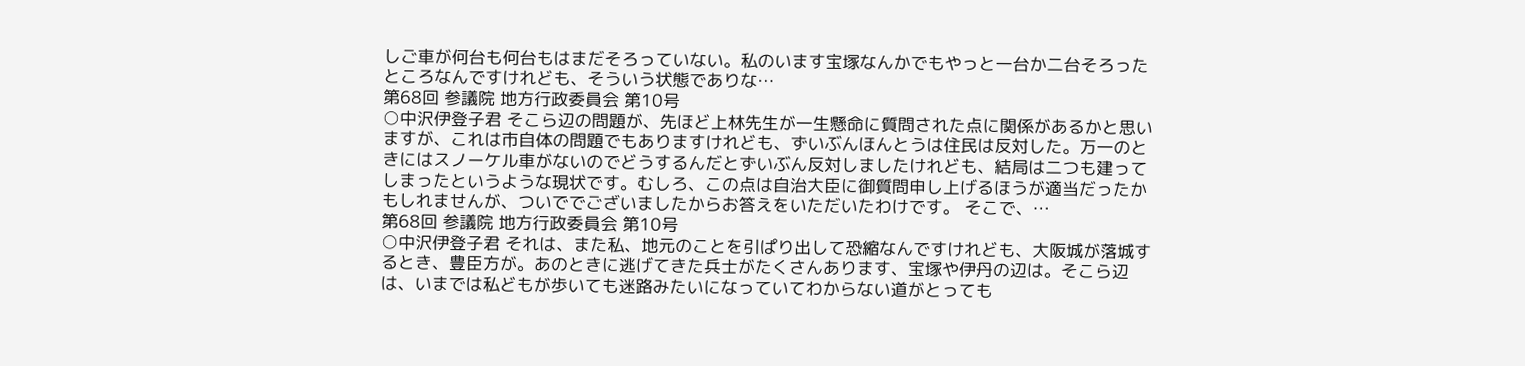しご車が何台も何台もはまだそろっていない。私のいます宝塚なんかでもやっと一台か二台そろったところなんですけれども、そういう状態でありな…
第68回 参議院 地方行政委員会 第10号
○中沢伊登子君 そこら辺の問題が、先ほど上林先生が一生懸命に質問された点に関係があるかと思いますが、これは市自体の問題でもありますけれども、ずいぶんほんとうは住民は反対した。万一のときにはスノーケル車がないのでどうするんだとずいぶん反対しましたけれども、結局は二つも建ってしまったというような現状です。むしろ、この点は自治大臣に御質問申し上げるほうが適当だったかもしれませんが、ついででございましたからお答えをいただいたわけです。 そこで、…
第68回 参議院 地方行政委員会 第10号
○中沢伊登子君 それは、また私、地元のことを引ぱり出して恐縮なんですけれども、大阪城が落城するとき、豊臣方が。あのときに逃げてきた兵士がたくさんあります、宝塚や伊丹の辺は。そこら辺は、いまでは私どもが歩いても迷路みたいになっていてわからない道がとっても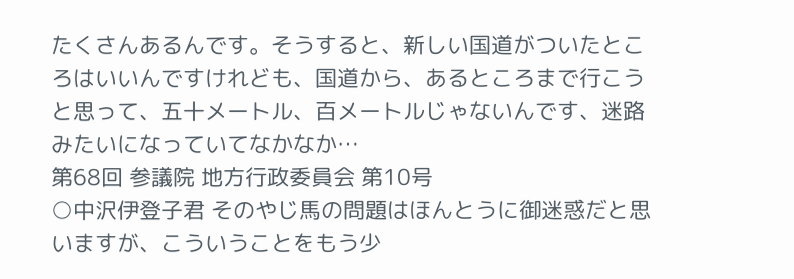たくさんあるんです。そうすると、新しい国道がついたところはいいんですけれども、国道から、あるところまで行こうと思って、五十メートル、百メートルじゃないんです、迷路みたいになっていてなかなか…
第68回 参議院 地方行政委員会 第10号
○中沢伊登子君 そのやじ馬の問題はほんとうに御迷惑だと思いますが、こういうことをもう少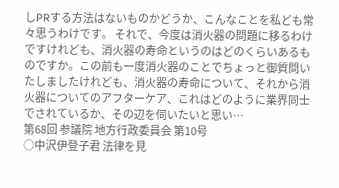しPRする方法はないものかどうか、こんなことを私ども常々思うわけです。 それで、今度は消火器の問題に移るわけですけれども、消火器の寿命というのはどのくらいあるものですか。この前も一度消火器のことでちょっと御質問いたしましたけれども、消火器の寿命について、それから消火器についてのアフターケア、これはどのように業界同士でされているか、その辺を伺いたいと思い…
第68回 参議院 地方行政委員会 第10号
○中沢伊登子君 法律を見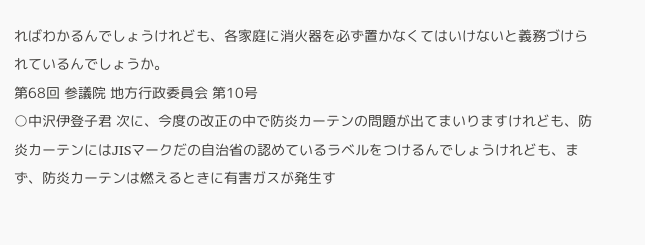ればわかるんでしょうけれども、各家庭に消火器を必ず置かなくてはいけないと義務づけられているんでしょうか。
第68回 参議院 地方行政委員会 第10号
○中沢伊登子君 次に、今度の改正の中で防炎カーテンの問題が出てまいりますけれども、防炎カーテンにはJISマークだの自治省の認めているラベルをつけるんでしょうけれども、まず、防炎カーテンは燃えるときに有害ガスが発生す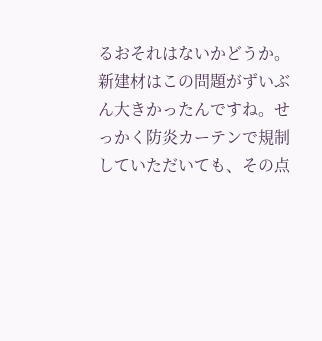るおそれはないかどうか。新建材はこの問題がずいぶん大きかったんですね。せっかく防炎カーテンで規制していただいても、その点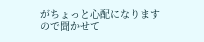がちょっと心配になりますので聞かせて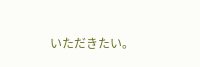いただきたい。